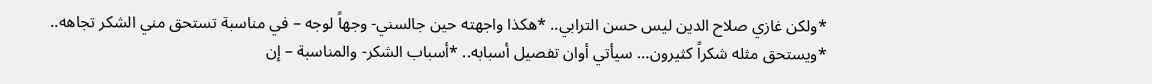*ولكن غازي صلاح الدين ليس حسن الترابي.. *هكذا واجهته حين جالسني- وجهاً لوجه – في مناسبة تستحق مني الشكر تجاهه.. *ويستحق مثله شكراً كثيرون… سيأتي أوان تفصيل أسبابه.. *أسباب الشكر- والمناسبة – إن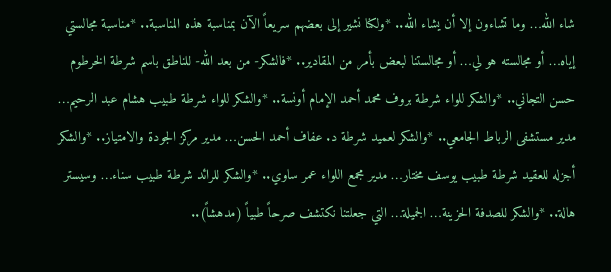شاء الله… وما تشاءون إلا أن يشاء الله.. *ولكنا نشير إلى بعضهم سريعاً الآن بمناسبة هذه المناسبة.. *مناسبة مجالستي إياه… أو مجالسته هو لي… أو مجالستنا لبعض بأمر من المقادير.. *فالشكر- من بعد الله- للناطق باسم شرطة الخرطوم حسن التجاني.. *والشكر للواء شرطة بروف محمد أحمد الإمام أونسة.. *والشكر للواء شرطة طبيب هشام عبد الرحيم… مدير مستشفى الرباط الجامعي.. *والشكر لعميد شرطة د. عفاف أحمد الحسن… مدير مركز الجودة والامتياز.. *والشكر أجزله للعقيد شرطة طبيب يوسف مختار… مدير مجمع اللواء عمر ساوي.. *والشكر للرائد شرطة طبيب سناء… وسيستر هالة.. *والشكر للصدفة الحزينة… الجميلة… التي جعلتنا نكتشف صرحاً طبياً (مدهشاً)..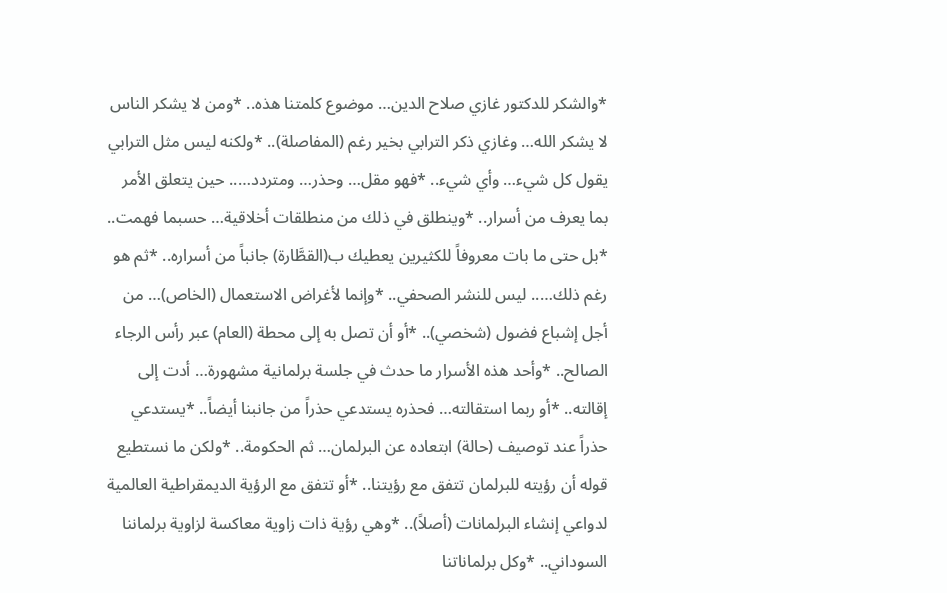*والشكر للدكتور غازي صلاح الدين… موضوع كلمتنا هذه.. *ومن لا يشكر الناس لا يشكر الله… وغازي ذكر الترابي بخير رغم (المفاصلة).. *ولكنه ليس مثل الترابي يقول كل شيء… وأي شيء.. *فهو مقل… وحذر… ومتردد….. حين يتعلق الأمر بما يعرف من أسرار.. *وينطلق في ذلك من منطلقات أخلاقية… حسبما فهمت.. *بل حتى ما بات معروفاً للكثيرين يعطيك ب(القطَّارة) جانباً من أسراره.. *ثم هو رغم ذلك….. ليس للنشر الصحفي.. *وإنما لأغراض الاستعمال (الخاص)… من أجل إشباع فضول (شخصي).. *أو أن تصل به إلى محطة (العام) عبر رأس الرجاء الصالح.. *وأحد هذه الأسرار ما حدث في جلسة برلمانية مشهورة… أدت إلى إقالته.. *أو ربما استقالته… فحذره يستدعي حذراً من جانبنا أيضاً.. *يستدعي حذراً عند توصيف (حالة) ابتعاده عن البرلمان… ثم الحكومة.. *ولكن ما نستطيع قوله أن رؤيته للبرلمان تتفق مع رؤيتنا.. *أو تتفق مع الرؤية الديمقراطية العالمية لدواعي إنشاء البرلمانات (أصلاً).. *وهي رؤية ذات زاوية معاكسة لزاوية برلماننا السوداني.. *وكل برلماناتنا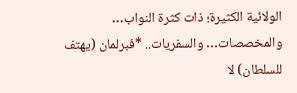الولائية الكثيرة؛ ذات كثرة النواب… والمخصصات… والسفريات.. *فبرلمان (يهتف للسلطان) لا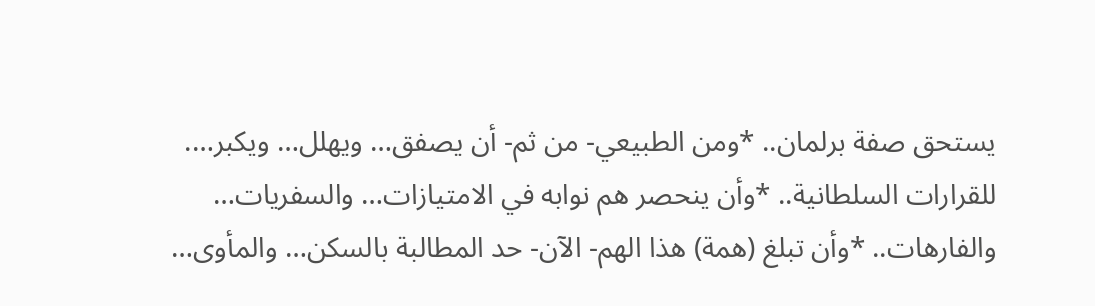يستحق صفة برلمان.. *ومن الطبيعي- من ثم- أن يصفق… ويهلل… ويكبر…. للقرارات السلطانية.. *وأن ينحصر هم نوابه في الامتيازات… والسفريات… والفارهات.. *وأن تبلغ (همة) هذا الهم- الآن- حد المطالبة بالسكن… والمأوى…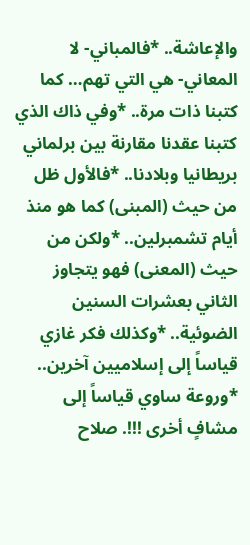والإعاشة.. *فالمباني- لا المعاني- هي التي تهم… كما كتبنا ذات مرة.. *وفي ذاك الذي كتبنا عقدنا مقارنة بين برلماني بريطانيا وبلادنا.. *فالأول ظل من حيث (المبنى) كما هو منذ أيام تشمبرلين.. *ولكن من حيث (المعنى) فهو يتجاوز الثاني بعشرات السنين الضوئية.. *وكذلك فكر غازي قياساً إلى إسلاميين آخرين.. *وروعة ساوي قياساً إلى مشافٍ أخرى !!!. صلاح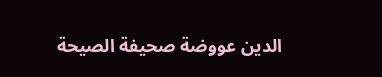الدين عووضة صحيفة الصيحة